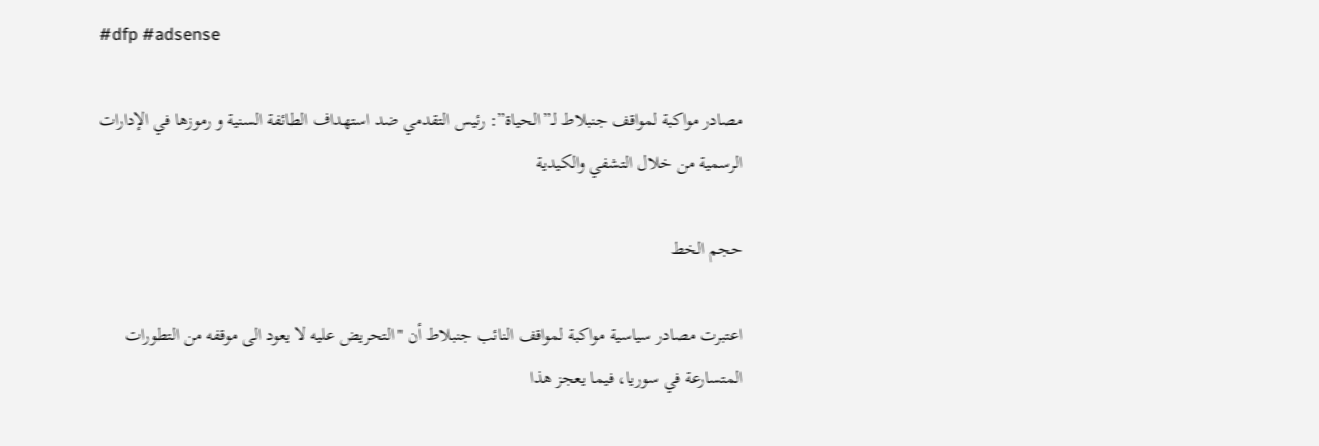#dfp #adsense

مصادر مواكبة لمواقف جنبلاط لـ”الحياة”: رئيس التقدمي ضد استهداف الطائفة السنية و رموزها في الإدارات الرسمية من خلال التشفي والكيدية

حجم الخط

اعتبرت مصادر سياسية مواكبة لمواقف النائب جنبلاط أن "التحريض عليه لا يعود الى موقفه من التطورات المتسارعة في سوريا، فيما يعجز هذا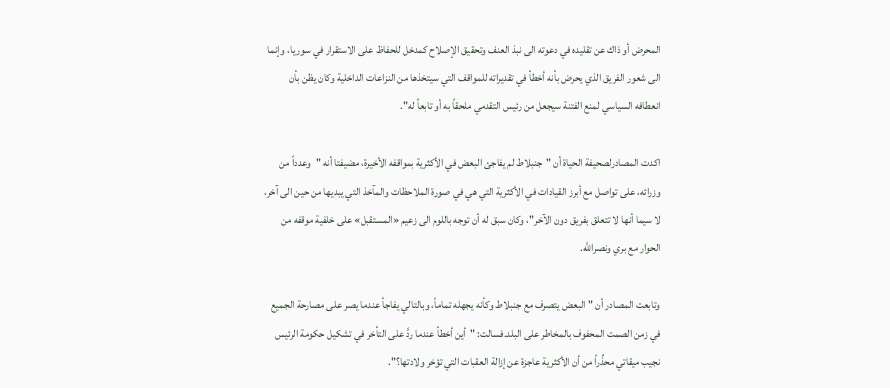المحرض أو ذاك عن تقليده في دعوته الى نبذ العنف وتحقيق الإصلاح كمدخل للحفاظ على الاستقرار في سوريا، وإنما الى شعور الفريق الذي يحرض بأنه أخطأ في تقديراته للمواقف التي سيتخذها من النزاعات الداخلية وكان يظن بأن انعطافه السياسي لمنع الفتنة سيجعل من رئيس التقدمي ملحقاً به أو تابعاً له".

اكدت المصادرلصحيفة الحياة أن "جنبلاط لم يفاجئ البعض في الأكثرية بمواقفه الأخيرة، مضيفتا أنه "وعدداً من وزرائه، على تواصل مع أبرز القيادات في الأكثرية التي هي في صورة الملاحظات والمآخذ التي يبديها من حين الى آخر، لا سيما أنها لا تتعلق بفريق دون الآخر"، وكان سبق له أن توجه باللوم الى زعيم «المستقبل» على خلفية موقفه من الحوار مع بري ونصرالله.

وتابعت المصادر أن "البعض يتصرف مع جنبلاط وكأنه يجهله تماماً، وبالتالي يفاجأ عندما يصر على مصارحة الجميع في زمن الصمت المحفوف بالمخاطر على البلد.فسالت: "أين أخطأ عندما ردَّ على التأخر في تشكيل حكومة الرئيس نجيب ميقاتي محذِّراً من أن الأكثرية عاجزة عن إزالة العقبات التي تؤخر ولادتها؟".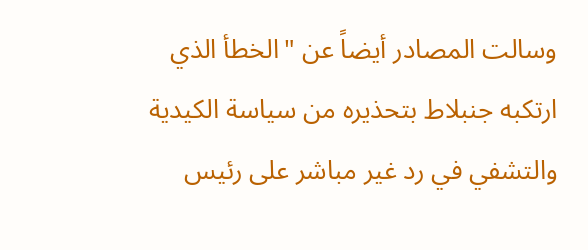وسالت المصادر أيضاً عن "الخطأ الذي ارتكبه جنبلاط بتحذيره من سياسة الكيدية والتشفي في رد غير مباشر على رئيس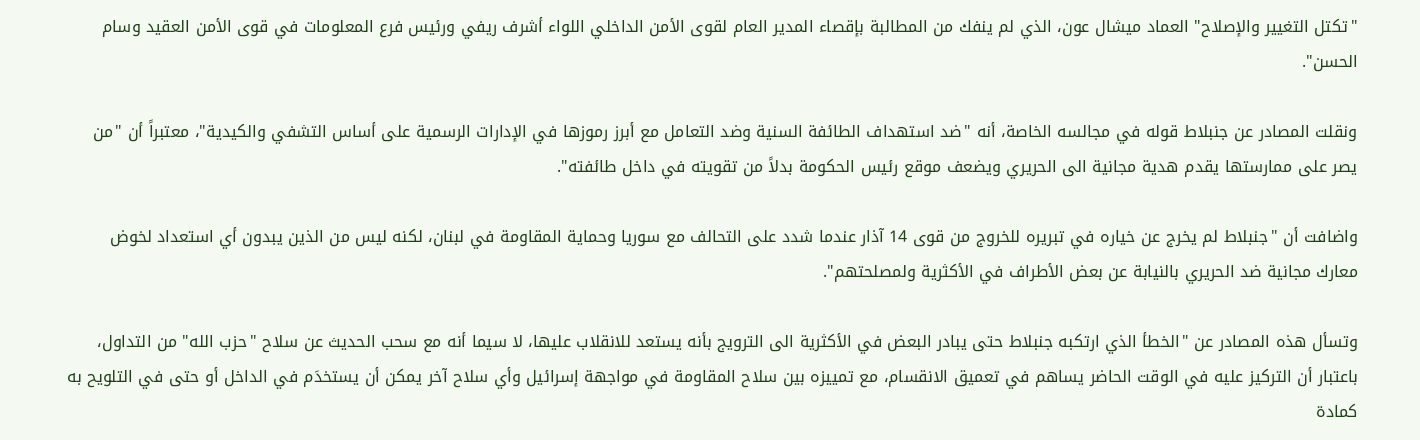"تكتل التغيير والإصلاح" العماد ميشال عون، الذي لم ينفك من المطالبة بإقصاء المدير العام لقوى الأمن الداخلي اللواء أشرف ريفي ورئيس فرع المعلومات في قوى الأمن العقيد وسام الحسن".

ونقلت المصادر عن جنبلاط قوله في مجالسه الخاصة، أنه "ضد استهداف الطائفة السنية وضد التعامل مع أبرز رموزها في الإدارات الرسمية على أساس التشفي والكيدية"، معتبراً أن "من يصر على ممارستها يقدم هدية مجانية الى الحريري ويضعف موقع رئيس الحكومة بدلاً من تقويته في داخل طائفته".

واضافت أن "جنبلاط لم يخرج عن خياره في تبريره للخروج من قوى 14 آذار عندما شدد على التحالف مع سوريا وحماية المقاومة في لبنان، لكنه ليس من الذين يبدون أي استعداد لخوض معارك مجانية ضد الحريري بالنيابة عن بعض الأطراف في الأكثرية ولمصلحتهم".

وتسأل هذه المصادر عن "الخطأ الذي ارتكبه جنبلاط حتى يبادر البعض في الأكثرية الى الترويج بأنه يستعد للانقلاب عليها، لا سيما أنه مع سحب الحديث عن سلاح "حزب الله" من التداول، باعتبار أن التركيز عليه في الوقت الحاضر يساهم في تعميق الانقسام، مع تمييزه بين سلاح المقاومة في مواجهة إسرائيل وأي سلاح آخر يمكن أن يستخدَم في الداخل أو حتى في التلويح به كمادة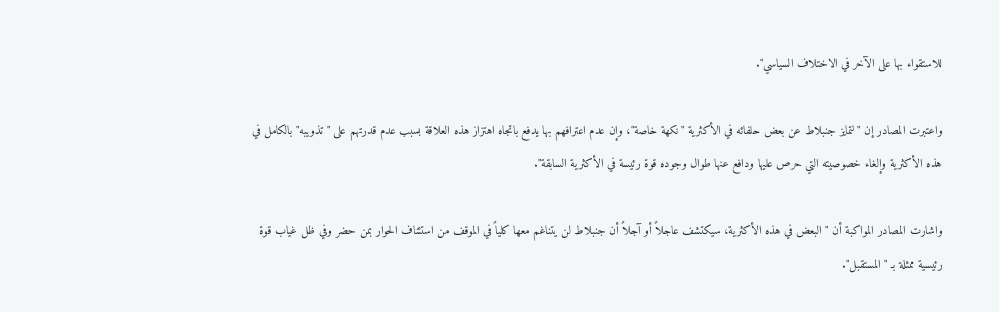للاستقواء بها على الآخر في الاختلاف السياسي".

واعتبرت المصادر إن "لتمايز جنبلاط عن بعض حلفائه في الأكثرية "نكهة خاصة"، وإن عدم اعترافهم بها يدفع باتجاه اهتزاز هذه العلاقة بسبب عدم قدرتهم على "تذويبه" بالكامل في هذه الأكثرية وإلغاء خصوصيته التي حرص عليها ودافع عنها طوال وجوده قوة رئيسة في الأكثرية السابقة".

واشارت المصادر المواكبة أن "البعض في هذه الأكثرية، سيكتشف عاجلاً أو آجلاً أن جنبلاط لن يتناغم معها كلياً في الموقف من استئناف الحوار بمن حضر وفي ظل غياب قوة رئيسية ممثلة بـ "المستقبل".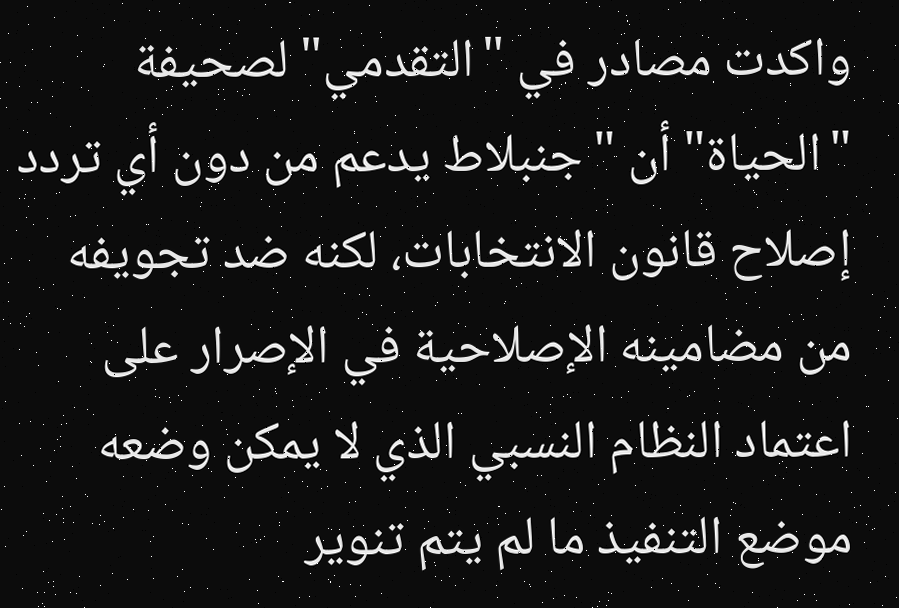واكدت مصادر في "التقدمي" لصحيفة "الحياة" أن "جنبلاط يدعم من دون أي تردد إصلاح قانون الانتخابات، لكنه ضد تجويفه من مضامينه الإصلاحية في الإصرار على اعتماد النظام النسبي الذي لا يمكن وضعه موضع التنفيذ ما لم يتم تنوير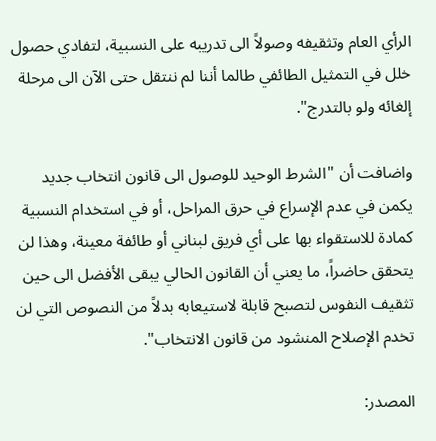الرأي العام وتثقيفه وصولاً الى تدريبه على النسبية، لتفادي حصول خلل في التمثيل الطائفي طالما أننا لم ننتقل حتى الآن الى مرحلة إلغائه ولو بالتدرج".

واضافت أن "الشرط الوحيد للوصول الى قانون انتخاب جديد يكمن في عدم الإسراع في حرق المراحل، أو في استخدام النسبية كمادة للاستقواء بها على أي فريق لبناني أو طائفة معينة، وهذا لن يتحقق حاضراً، ما يعني أن القانون الحالي يبقى الأفضل الى حين تثقيف النفوس لتصبح قابلة لاستيعابه بدلاً من النصوص التي لن تخدم الإصلاح المنشود من قانون الانتخاب".

المصدر: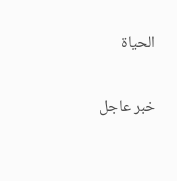الحياة

خبر عاجل